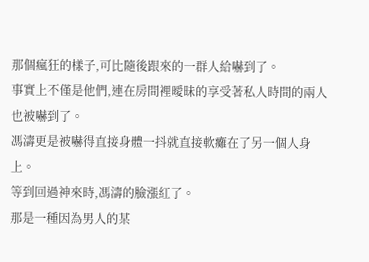那個瘋狂的樣子,可比隨後跟來的一群人給嚇到了。
事實上不僅是他們,連在房間裡曖昧的享受著私人時間的兩人也被嚇到了。
馮濤更是被嚇得直接身體一抖就直接軟癱在了另一個人身上。
等到回過神來時,馮濤的臉漲紅了。
那是一種因為男人的某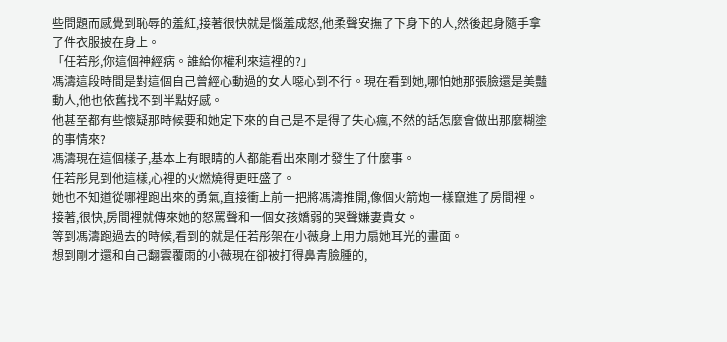些問題而感覺到恥辱的羞紅,接著很快就是惱羞成怒,他柔聲安撫了下身下的人,然後起身隨手拿了件衣服披在身上。
「任若彤,你這個神經病。誰給你權利來這裡的?」
馮濤這段時間是對這個自己曾經心動過的女人噁心到不行。現在看到她,哪怕她那張臉還是美豔動人,他也依舊找不到半點好感。
他甚至都有些懷疑那時候要和她定下來的自己是不是得了失心瘋,不然的話怎麼會做出那麼糊塗的事情來?
馮濤現在這個樣子,基本上有眼睛的人都能看出來剛才發生了什麼事。
任若彤見到他這樣,心裡的火燃燒得更旺盛了。
她也不知道從哪裡跑出來的勇氣,直接衝上前一把將馮濤推開,像個火箭炮一樣竄進了房間裡。
接著,很快,房間裡就傳來她的怒罵聲和一個女孩嬌弱的哭聲嫌妻貴女。
等到馮濤跑過去的時候,看到的就是任若彤架在小薇身上用力扇她耳光的畫面。
想到剛才還和自己翻雲覆雨的小薇現在卻被打得鼻青臉腫的,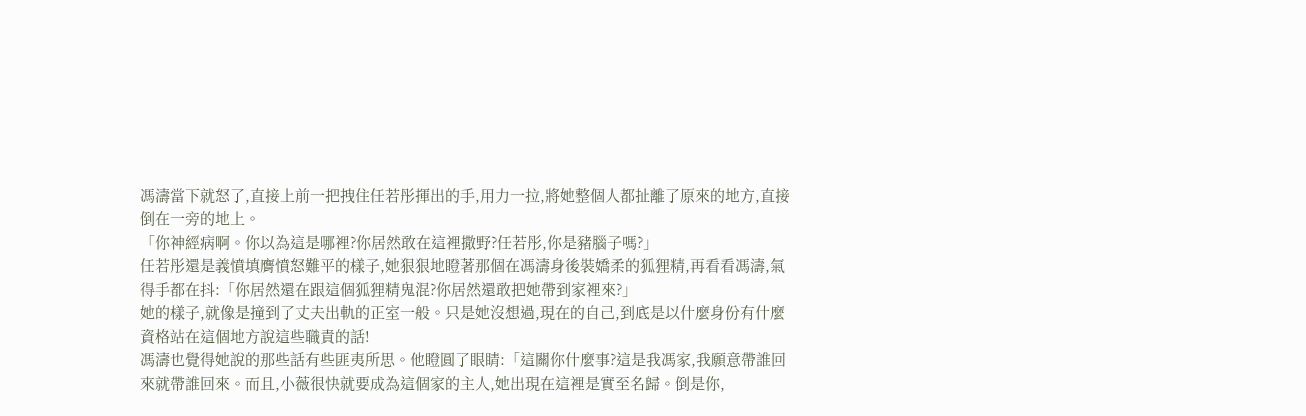馮濤當下就怒了,直接上前一把拽住任若彤揮出的手,用力一拉,將她整個人都扯離了原來的地方,直接倒在一旁的地上。
「你神經病啊。你以為這是哪裡?你居然敢在這裡撒野?任若彤,你是豬腦子嗎?」
任若彤還是義憤填膺憤怒難平的樣子,她狠狠地瞪著那個在馮濤身後裝嬌柔的狐狸精,再看看馮濤,氣得手都在抖:「你居然還在跟這個狐狸精鬼混?你居然還敢把她帶到家裡來?」
她的樣子,就像是撞到了丈夫出軌的正室一般。只是她沒想過,現在的自己,到底是以什麼身份有什麼資格站在這個地方說這些職責的話!
馮濤也覺得她說的那些話有些匪夷所思。他瞪圓了眼睛:「這關你什麼事?這是我馮家,我願意帶誰回來就帶誰回來。而且,小薇很快就要成為這個家的主人,她出現在這裡是實至名歸。倒是你,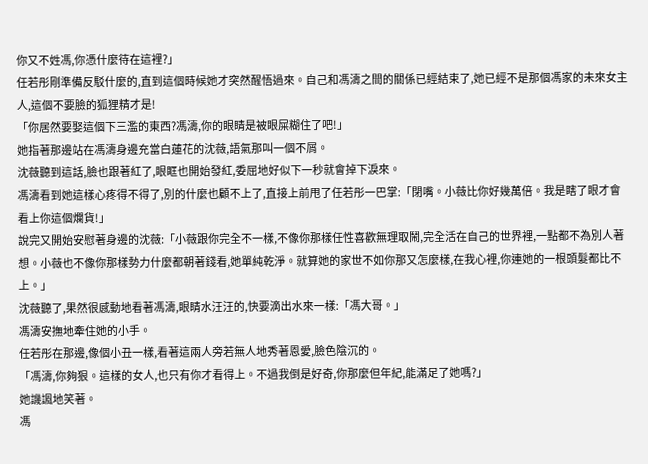你又不姓馮,你憑什麼待在這裡?」
任若彤剛準備反駁什麼的,直到這個時候她才突然醒悟過來。自己和馮濤之間的關係已經結束了,她已經不是那個馮家的未來女主人,這個不要臉的狐狸精才是!
「你居然要娶這個下三濫的東西?馮濤,你的眼睛是被眼屎糊住了吧!」
她指著那邊站在馮濤身邊充當白蓮花的沈薇,語氣那叫一個不屑。
沈薇聽到這話,臉也跟著紅了,眼眶也開始發紅,委屈地好似下一秒就會掉下淚來。
馮濤看到她這樣心疼得不得了,別的什麼也顧不上了,直接上前甩了任若彤一巴掌:「閉嘴。小薇比你好幾萬倍。我是瞎了眼才會看上你這個爛貨!」
說完又開始安慰著身邊的沈薇:「小薇跟你完全不一樣,不像你那樣任性喜歡無理取鬧,完全活在自己的世界裡,一點都不為別人著想。小薇也不像你那樣勢力什麼都朝著錢看,她單純乾淨。就算她的家世不如你那又怎麼樣,在我心裡,你連她的一根頭髮都比不上。」
沈薇聽了,果然很感動地看著馮濤,眼睛水汪汪的,快要滴出水來一樣:「馮大哥。」
馮濤安撫地牽住她的小手。
任若彤在那邊,像個小丑一樣,看著這兩人旁若無人地秀著恩愛,臉色陰沉的。
「馮濤,你夠狠。這樣的女人,也只有你才看得上。不過我倒是好奇,你那麼但年紀,能滿足了她嗎?」
她譏諷地笑著。
馮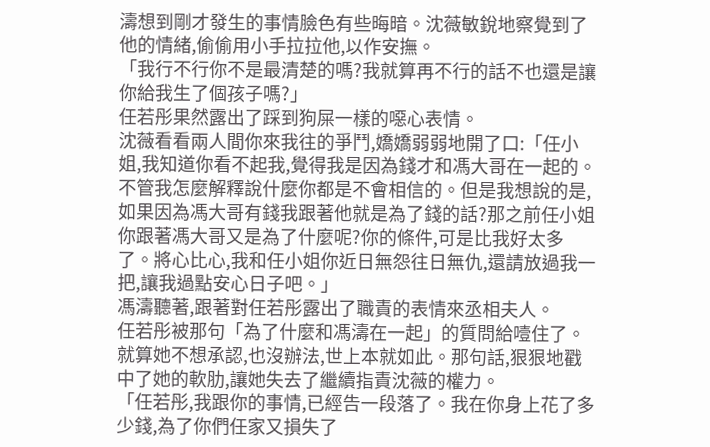濤想到剛才發生的事情臉色有些晦暗。沈薇敏銳地察覺到了他的情緒,偷偷用小手拉拉他,以作安撫。
「我行不行你不是最清楚的嗎?我就算再不行的話不也還是讓你給我生了個孩子嗎?」
任若彤果然露出了踩到狗屎一樣的噁心表情。
沈薇看看兩人間你來我往的爭鬥,嬌嬌弱弱地開了口:「任小姐,我知道你看不起我,覺得我是因為錢才和馮大哥在一起的。不管我怎麼解釋說什麼你都是不會相信的。但是我想說的是,如果因為馮大哥有錢我跟著他就是為了錢的話?那之前任小姐你跟著馮大哥又是為了什麼呢?你的條件,可是比我好太多了。將心比心,我和任小姐你近日無怨往日無仇,還請放過我一把,讓我過點安心日子吧。」
馮濤聽著,跟著對任若彤露出了職責的表情來丞相夫人。
任若彤被那句「為了什麼和馮濤在一起」的質問給噎住了。就算她不想承認,也沒辦法,世上本就如此。那句話,狠狠地戳中了她的軟肋,讓她失去了繼續指責沈薇的權力。
「任若彤,我跟你的事情,已經告一段落了。我在你身上花了多少錢,為了你們任家又損失了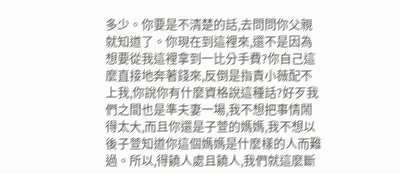多少。你要是不清楚的話,去問問你父親就知道了。你現在到這裡來,還不是因為想要從我這裡拿到一比分手費?你自己這麼直接地奔著錢來,反倒是指責小薇配不上我,你說你有什麼資格說這種話?好歹我們之間也是準夫妻一場,我不想把事情鬧得太大,而且你還是子萱的媽媽,我不想以後子萱知道你這個媽媽是什麼樣的人而難過。所以,得饒人處且饒人,我們就這麼斷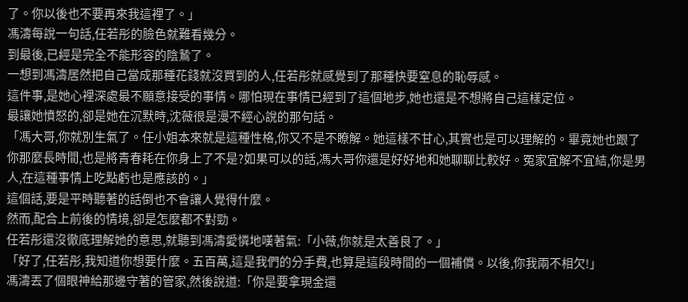了。你以後也不要再來我這裡了。」
馮濤每說一句話,任若彤的臉色就難看幾分。
到最後,已經是完全不能形容的陰鷙了。
一想到馮濤居然把自己當成那種花錢就沒買到的人,任若彤就感覺到了那種快要窒息的恥辱感。
這件事,是她心裡深處最不願意接受的事情。哪怕現在事情已經到了這個地步,她也還是不想將自己這樣定位。
最讓她憤怒的,卻是她在沉默時,沈薇很是漫不經心說的那句話。
「馮大哥,你就別生氣了。任小姐本來就是這種性格,你又不是不瞭解。她這樣不甘心,其實也是可以理解的。畢竟她也跟了你那麼長時間,也是將青春耗在你身上了不是?如果可以的話,馮大哥你還是好好地和她聊聊比較好。冤家宜解不宜結,你是男人,在這種事情上吃點虧也是應該的。」
這個話,要是平時聽著的話倒也不會讓人覺得什麼。
然而,配合上前後的情境,卻是怎麼都不對勁。
任若彤還沒徹底理解她的意思,就聽到馮濤愛憐地嘆著氣:「小薇,你就是太善良了。」
「好了,任若彤,我知道你想要什麼。五百萬,這是我們的分手費,也算是這段時間的一個補償。以後,你我兩不相欠!」
馮濤丟了個眼神給那邊守著的管家,然後說道:「你是要拿現金還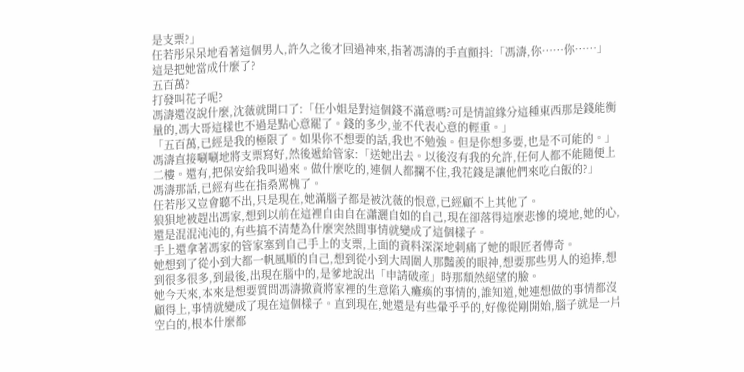是支票?」
任若彤呆呆地看著這個男人,許久之後才回過神來,指著馮濤的手直顫抖:「馮濤,你……你……」
這是把她當成什麼了?
五百萬?
打發叫花子呢?
馮濤還沒說什麼,沈薇就開口了:「任小姐是對這個錢不滿意嗎?可是情誼緣分這種東西那是錢能衡量的,馮大哥這樣也不過是點心意罷了。錢的多少,並不代表心意的輕重。」
「五百萬,已經是我的極限了。如果你不想要的話,我也不勉強。但是你想多要,也是不可能的。」
馮濤直接唰唰地將支票寫好,然後遞給管家:「送她出去。以後沒有我的允許,任何人都不能隨便上二樓。還有,把保安給我叫過來。做什麼吃的,連個人都攔不住,我花錢是讓他們來吃白飯的?」
馮濤那話,已經有些在指桑罵槐了。
任若彤又豈會聽不出,只是現在,她滿腦子都是被沈薇的恨意,已經顧不上其他了。
狼狽地被趕出馮家,想到以前在這裡自由自在瀟灑自如的自己,現在卻落得這麼悲慘的境地,她的心,還是混混沌沌的,有些搞不清楚為什麼突然間事情就變成了這個樣子。
手上還拿著馮家的管家塞到自己手上的支票,上面的資料深深地刺痛了她的眼匠者傳奇。
她想到了從小到大都一帆風順的自己,想到從小到大周圍人那豔羨的眼神,想要那些男人的追捧,想到很多很多,到最後,出現在腦中的,是爹地說出「申請破產」時那頹然絕望的臉。
她今天來,本來是想要質問馮濤撤資將家裡的生意陷入癱瘓的事情的,誰知道,她連想做的事情都沒顧得上,事情就變成了現在這個樣子。直到現在,她還是有些暈乎乎的,好像從剛開始,腦子就是一片空白的,根本什麼都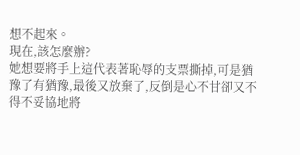想不起來。
現在,該怎麼辦?
她想要將手上這代表著恥辱的支票撕掉,可是猶豫了有猶豫,最後又放棄了,反倒是心不甘卻又不得不妥協地將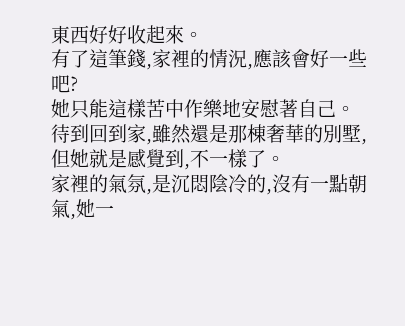東西好好收起來。
有了這筆錢,家裡的情況,應該會好一些吧?
她只能這樣苦中作樂地安慰著自己。
待到回到家,雖然還是那棟奢華的別墅,但她就是感覺到,不一樣了。
家裡的氣氛,是沉悶陰冷的,沒有一點朝氣,她一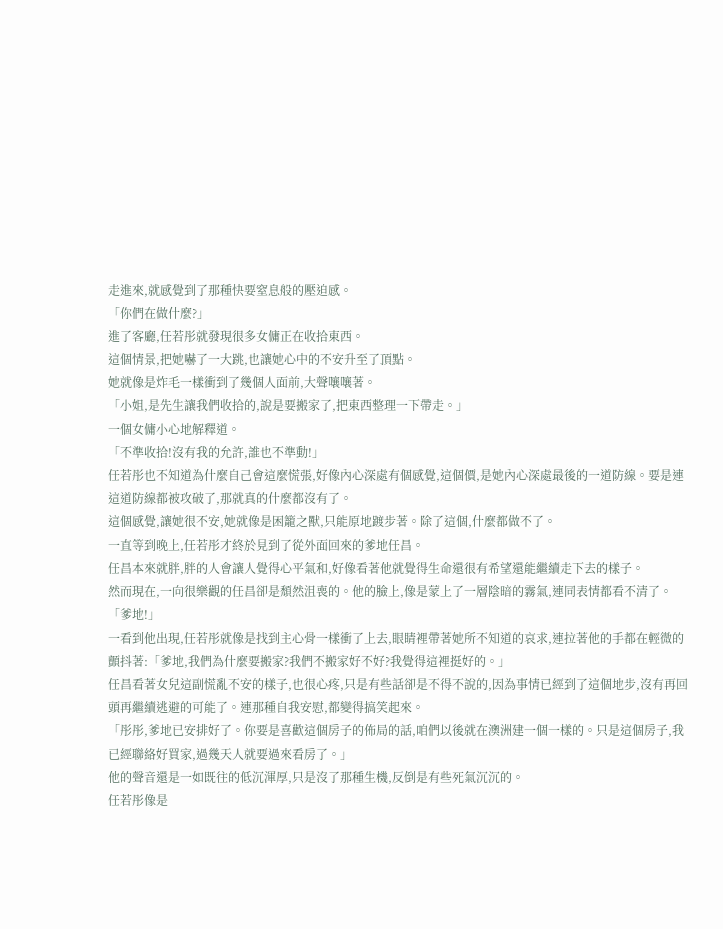走進來,就感覺到了那種快要窒息般的壓迫感。
「你們在做什麼?」
進了客廳,任若彤就發現很多女傭正在收拾東西。
這個情景,把她嚇了一大跳,也讓她心中的不安升至了頂點。
她就像是炸毛一樣衝到了幾個人面前,大聲嚷嚷著。
「小姐,是先生讓我們收拾的,說是要搬家了,把東西整理一下帶走。」
一個女傭小心地解釋道。
「不準收拾!沒有我的允許,誰也不準動!」
任若彤也不知道為什麼自己會這麼慌張,好像內心深處有個感覺,這個價,是她內心深處最後的一道防線。要是連這道防線都被攻破了,那就真的什麼都沒有了。
這個感覺,讓她很不安,她就像是困籠之獸,只能原地踱步著。除了這個,什麼都做不了。
一直等到晚上,任若彤才終於見到了從外面回來的爹地任昌。
任昌本來就胖,胖的人會讓人覺得心平氣和,好像看著他就覺得生命還很有希望還能繼續走下去的樣子。
然而現在,一向很樂觀的任昌卻是頹然沮喪的。他的臉上,像是蒙上了一層陰暗的霧氣,連同表情都看不清了。
「爹地!」
一看到他出現,任若彤就像是找到主心骨一樣衝了上去,眼睛裡帶著她所不知道的哀求,連拉著他的手都在輕微的顫抖著:「爹地,我們為什麼要搬家?我們不搬家好不好?我覺得這裡挺好的。」
任昌看著女兒這副慌亂不安的樣子,也很心疼,只是有些話卻是不得不說的,因為事情已經到了這個地步,沒有再回頭再繼續逃避的可能了。連那種自我安慰,都變得搞笑起來。
「彤彤,爹地已安排好了。你要是喜歡這個房子的佈局的話,咱們以後就在澳洲建一個一樣的。只是這個房子,我已經聯絡好買家,過幾天人就要過來看房了。」
他的聲音還是一如既往的低沉渾厚,只是沒了那種生機,反倒是有些死氣沉沉的。
任若彤像是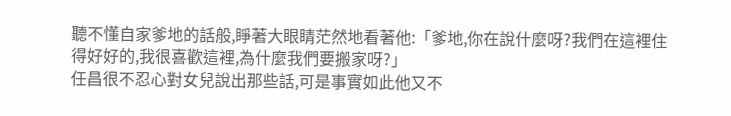聽不懂自家爹地的話般,睜著大眼睛茫然地看著他:「爹地,你在說什麼呀?我們在這裡住得好好的,我很喜歡這裡,為什麼我們要搬家呀?」
任昌很不忍心對女兒說出那些話,可是事實如此他又不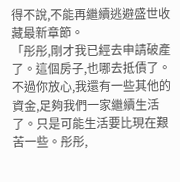得不說,不能再繼續逃避盛世收藏最新章節。
「彤彤,剛才我已經去申請破產了。這個房子,也哪去抵債了。不過你放心,我還有一些其他的資金,足夠我們一家繼續生活了。只是可能生活要比現在艱苦一些。彤彤,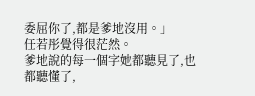委屈你了,都是爹地沒用。」
任若彤覺得很茫然。
爹地說的每一個字她都聽見了,也都聽懂了,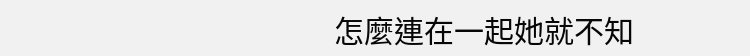怎麼連在一起她就不知